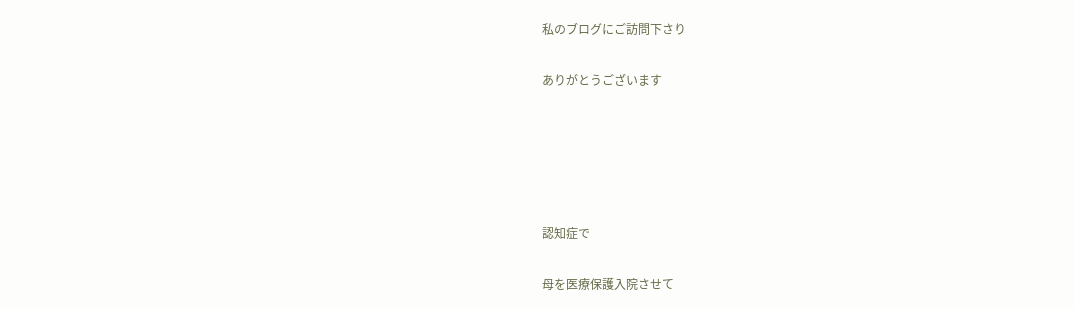私のブログにご訪問下さり

ありがとうございます





認知症で

母を医療保護入院させて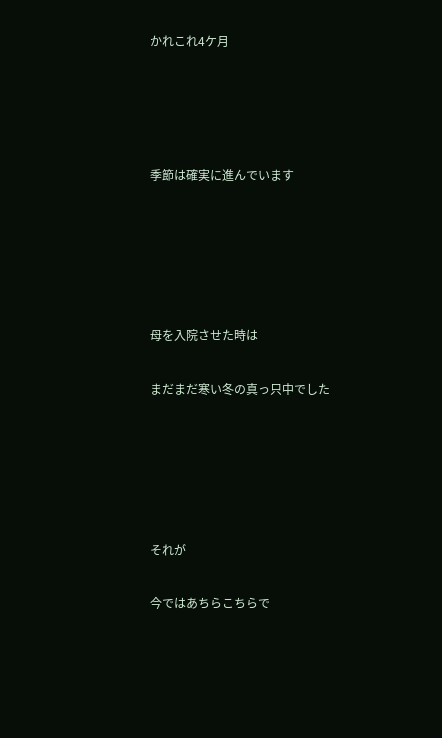かれこれ4ケ月




季節は確実に進んでいます





母を入院させた時は

まだまだ寒い冬の真っ只中でした





それが

今ではあちらこちらで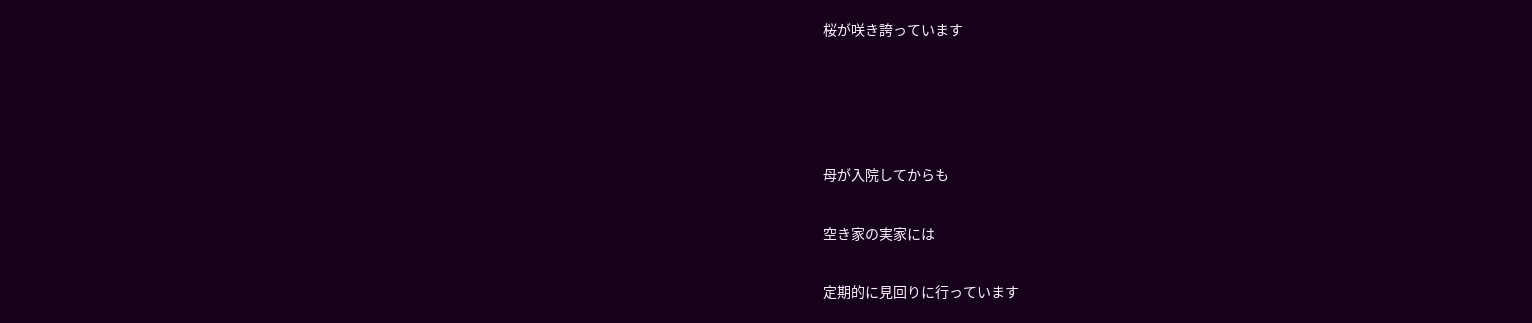桜が咲き誇っています




母が入院してからも

空き家の実家には

定期的に見回りに行っています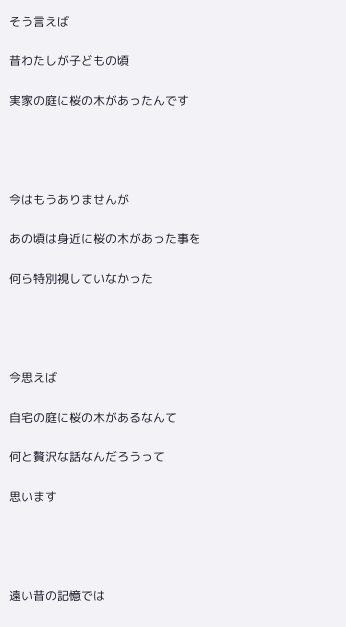そう言えば

昔わたしが子どもの頃

実家の庭に桜の木があったんです




今はもうありませんが

あの頃は身近に桜の木があった事を

何ら特別視していなかった




今思えば

自宅の庭に桜の木があるなんて

何と贅沢な話なんだろうって

思います




遠い昔の記憶では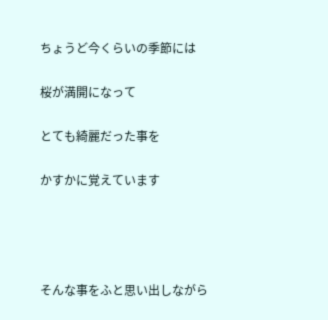ちょうど今くらいの季節には

桜が満開になって

とても綺麗だった事を

かすかに覚えています




そんな事をふと思い出しながら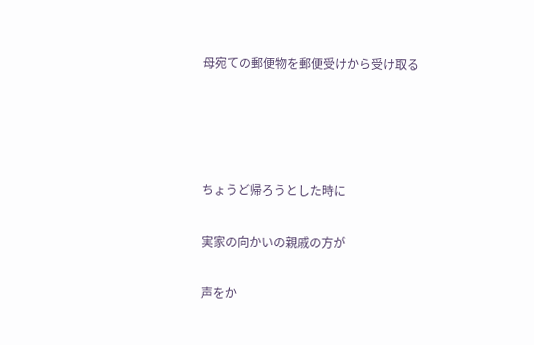母宛ての郵便物を郵便受けから受け取る




ちょうど帰ろうとした時に

実家の向かいの親戚の方が

声をか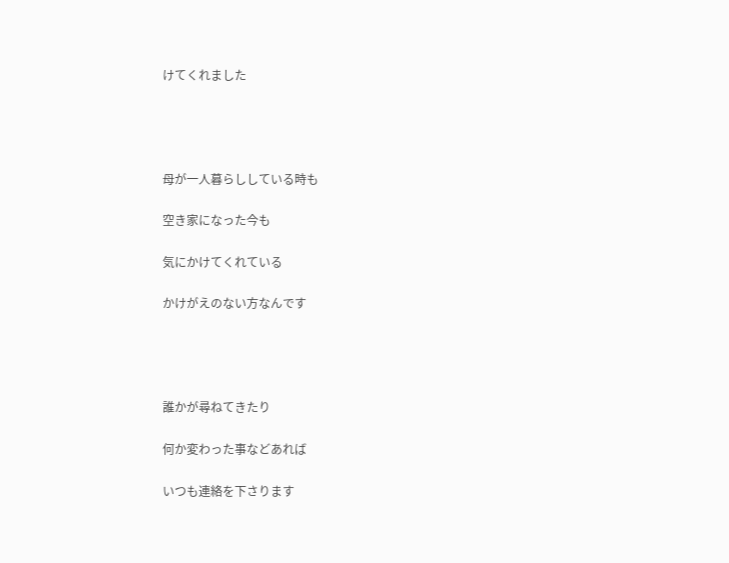けてくれました




母が一人暮らししている時も

空き家になった今も

気にかけてくれている

かけがえのない方なんです




誰かが尋ねてきたり

何か変わった事などあれば

いつも連絡を下さります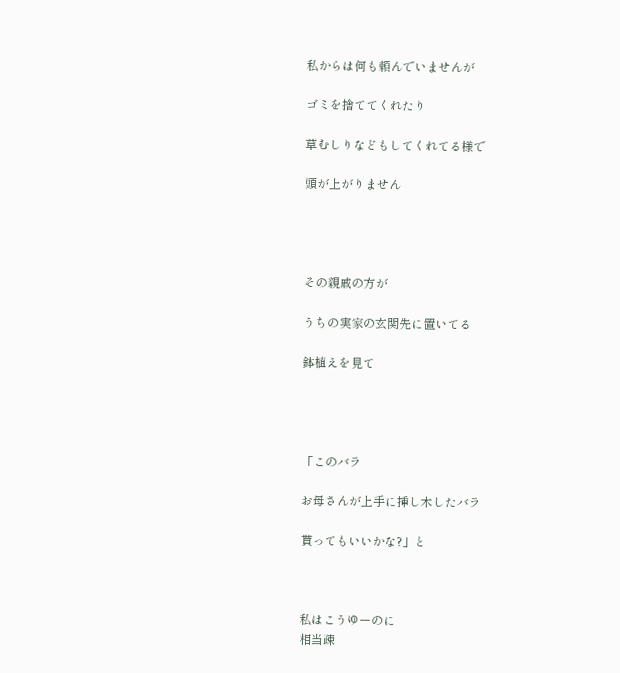私からは何も頼んでいませんが

ゴミを捨ててくれたり

草むしりなどもしてくれてる様で

頭が上がりません




その親戚の方が

うちの実家の玄関先に置いてる

鉢植えを見て




「このバラ

お母さんが上手に挿し木したバラ

貰ってもいいかな?」と



私はこうゆーのに
相当疎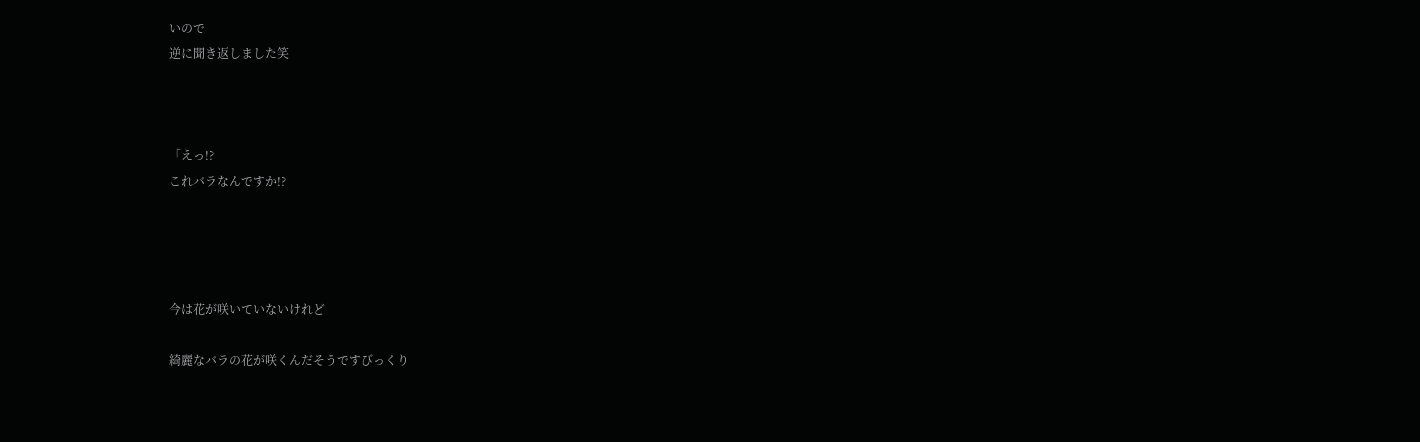いので
逆に聞き返しました笑



「えっ!?
これバラなんですか!?




今は花が咲いていないけれど

綺麗なバラの花が咲くんだそうですびっくり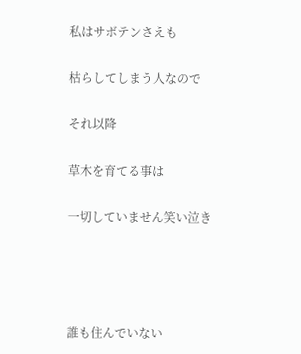私はサボテンさえも

枯らしてしまう人なので

それ以降

草木を育てる事は

一切していません笑い泣き




誰も住んでいない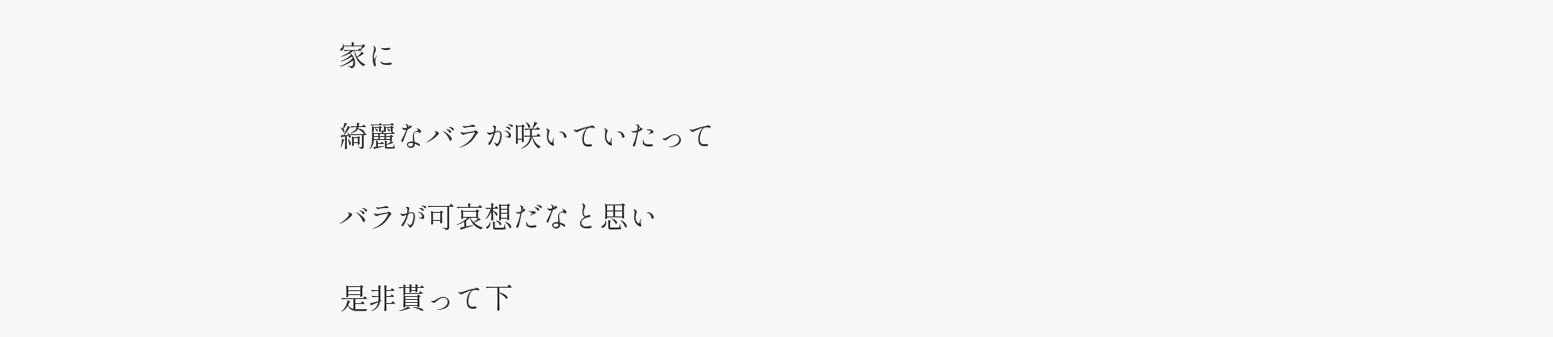家に

綺麗なバラが咲いていたって

バラが可哀想だなと思い

是非貰って下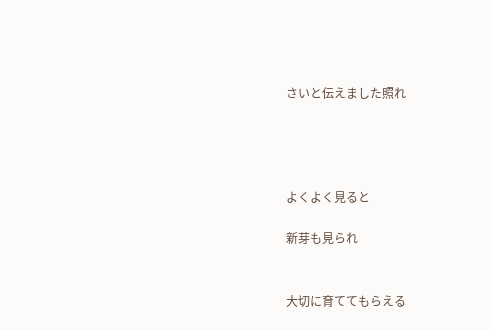さいと伝えました照れ




よくよく見ると

新芽も見られ


大切に育ててもらえる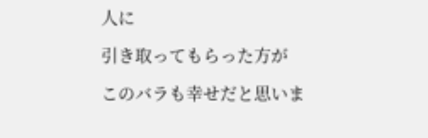人に

引き取ってもらった方が

このバラも幸せだと思いま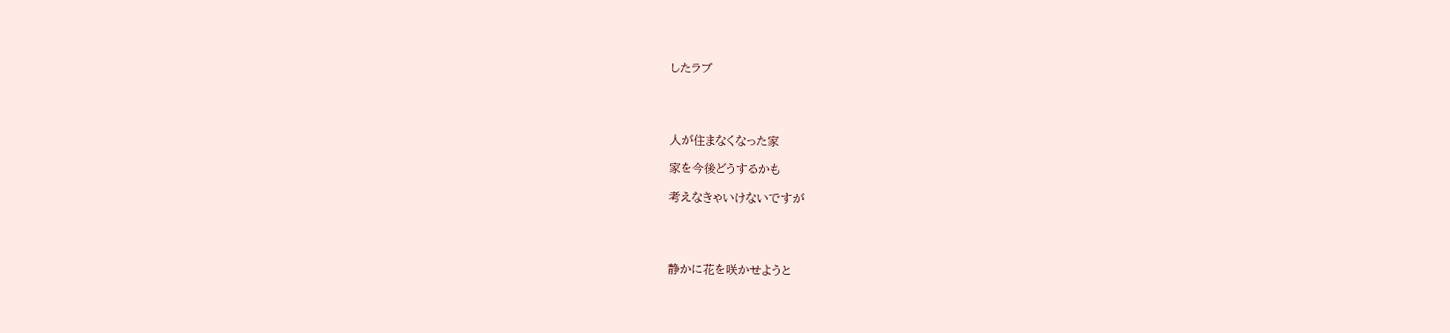したラブ




人が住まなくなった家

家を今後どうするかも

考えなきゃいけないですが




静かに花を咲かせようと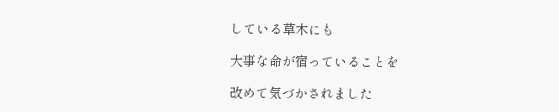している草木にも

大事な命が宿っていることを

改めて気づかされました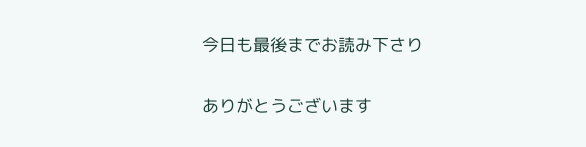今日も最後までお読み下さり

ありがとうございます